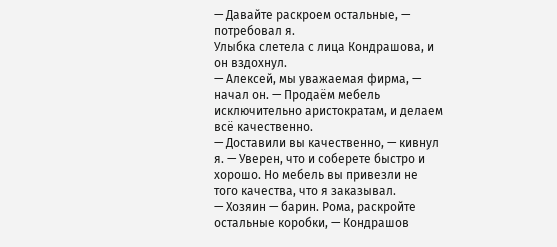— Давайте раскроем остальные, — потребовал я.
Улыбка слетела с лица Кондрашова, и он вздохнул.
— Алексей, мы уважаемая фирма, — начал он. — Продаём мебель исключительно аристократам, и делаем всё качественно.
— Доставили вы качественно, — кивнул я. — Уверен, что и соберете быстро и хорошо. Но мебель вы привезли не того качества, что я заказывал.
— Хозяин — барин. Рома, раскройте остальные коробки, — Кондрашов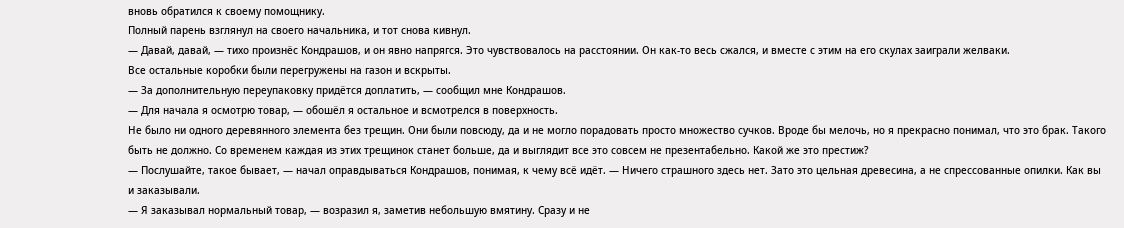вновь обратился к своему помощнику.
Полный парень взглянул на своего начальника, и тот снова кивнул.
— Давай, давай, — тихо произнёс Кондрашов, и он явно напрягся. Это чувствовалось на расстоянии. Он как-то весь сжался, и вместе с этим на его скулах заиграли желваки.
Все остальные коробки были перегружены на газон и вскрыты.
— За дополнительную переупаковку придётся доплатить, — сообщил мне Кондрашов.
— Для начала я осмотрю товар, — обошёл я остальное и всмотрелся в поверхность.
Не было ни одного деревянного элемента без трещин. Они были повсюду, да и не могло порадовать просто множество сучков. Вроде бы мелочь, но я прекрасно понимал, что это брак. Такого быть не должно. Со временем каждая из этих трещинок станет больше, да и выглядит все это совсем не презентабельно. Какой же это престиж?
— Послушайте, такое бывает, — начал оправдываться Кондрашов, понимая, к чему всё идёт. — Ничего страшного здесь нет. Зато это цельная древесина, а не спрессованные опилки. Как вы и заказывали.
— Я заказывал нормальный товар, — возразил я, заметив небольшую вмятину. Сразу и не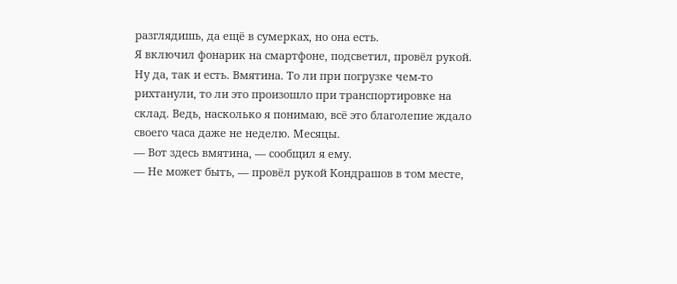разглядишь, да ещё в сумерках, но она есть.
Я включил фонарик на смартфоне, подсветил, провёл рукой. Ну да, так и есть. Вмятина. То ли при погрузке чем-то рихтанули, то ли это произошло при транспортировке на склад. Ведь, насколько я понимаю, всё это благолепие ждало своего часа даже не неделю. Месяцы.
— Вот здесь вмятина, — сообщил я ему.
— Не может быть, — провёл рукой Кондрашов в том месте,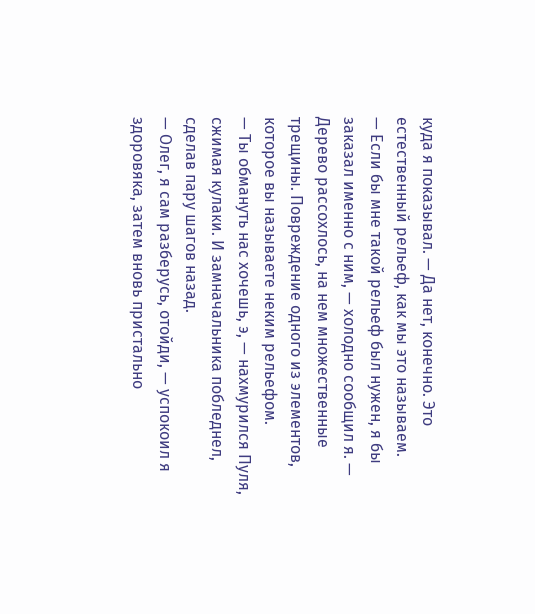куда я показывал. — Да нет, конечно. Это естественный рельеф, как мы это называем.
— Если бы мне такой рельеф был нужен, я бы заказал именно с ним, — холодно сообщил я. — Дерево рассохлось, на нем множественные трещины. Повреждение одного из элементов, которое вы называете неким рельефом.
— Ты обмануть нас хочешь, э, — нахмурился Пуля, сжимая кулаки. И замначальника побледнел, сделав пару шагов назад.
— Олег, я сам разберусь, отойди, — успокоил я здоровяка, затем вновь пристально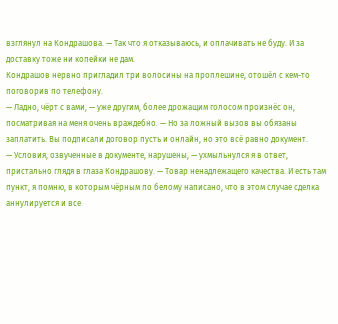взглянул на Кондрашова. — Так что я отказываюсь, и оплачивать не буду. И за доставку тоже ни копейки не дам.
Кондрашов нервно пригладил три волосины на проплешине, отошёл с кем-то поговорив по телефону.
— Ладно, чёрт с вами, — уже другим, более дрожащим голосом произнёс он, посматривая на меня очень враждебно. — Но за ложный вызов вы обязаны заплатить. Вы подписали договор пусть и онлайн, но это всё равно документ.
— Условия, озвученные в документе, нарушены, — ухмыльнулся я в ответ, пристально глядя в глаза Кондрашову. — Товар ненадлежащего качества. И есть там пункт, я помню, в которым чёрным по белому написано, что в этом случае сделка аннулируется и все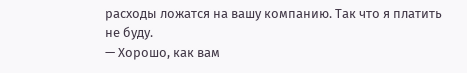расходы ложатся на вашу компанию. Так что я платить не буду.
— Хорошо, как вам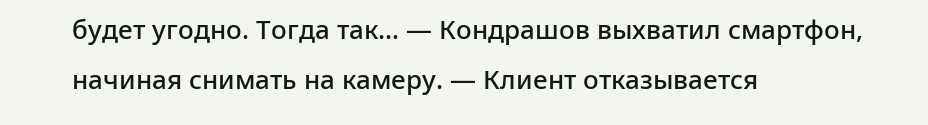будет угодно. Тогда так… — Кондрашов выхватил смартфон, начиная снимать на камеру. — Клиент отказывается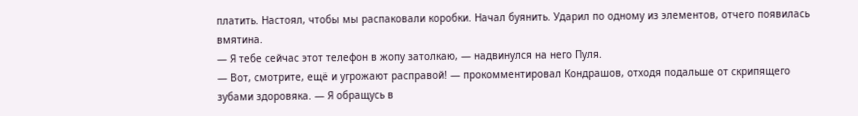платить. Настоял, чтобы мы распаковали коробки. Начал буянить. Ударил по одному из элементов, отчего появилась вмятина.
— Я тебе сейчас этот телефон в жопу затолкаю, — надвинулся на него Пуля.
— Вот, смотрите, ещё и угрожают расправой! — прокомментировал Кондрашов, отходя подальше от скрипящего зубами здоровяка. — Я обращусь в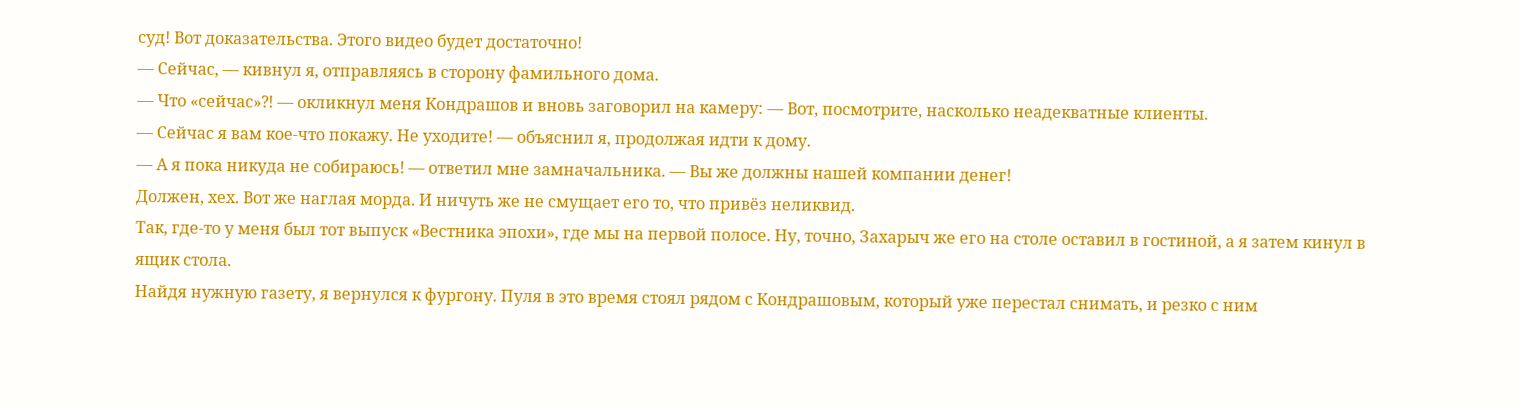суд! Вот доказательства. Этого видео будет достаточно!
— Сейчас, — кивнул я, отправляясь в сторону фамильного дома.
— Что «сейчас»⁈ — окликнул меня Кондрашов и вновь заговорил на камеру: — Вот, посмотрите, насколько неадекватные клиенты.
— Сейчас я вам кое-что покажу. Не уходите! — объяснил я, продолжая идти к дому.
— А я пока никуда не собираюсь! — ответил мне замначальника. — Вы же должны нашей компании денег!
Должен, хех. Вот же наглая морда. И ничуть же не смущает его то, что привёз неликвид.
Так, где-то у меня был тот выпуск «Вестника эпохи», где мы на первой полосе. Ну, точно, Захарыч же его на столе оставил в гостиной, а я затем кинул в ящик стола.
Найдя нужную газету, я вернулся к фургону. Пуля в это время стоял рядом с Кондрашовым, который уже перестал снимать, и резко с ним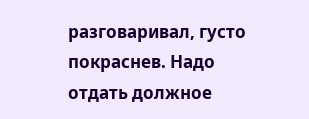разговаривал, густо покраснев. Надо отдать должное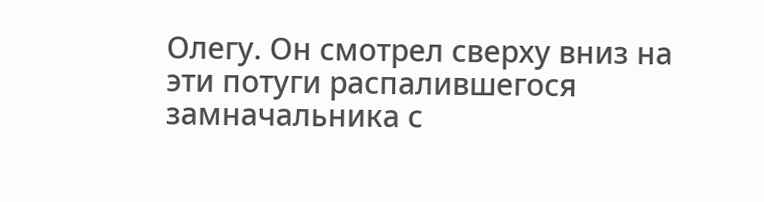Олегу. Он смотрел сверху вниз на эти потуги распалившегося замначальника с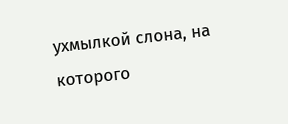ухмылкой слона, на которого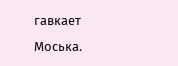гавкает Моська.